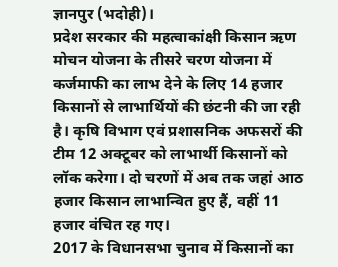ज्ञानपुर (भदोही)।
प्रदेश सरकार की महत्वाकांक्षी किसान ऋण मोचन योजना के तीसरे चरण योजना में कर्जमाफी का लाभ देने के लिए 14 हजार किसानों से लाभार्थियों की छंटनी की जा रही है। कृषि विभाग एवं प्रशासनिक अफसरों की टीम 12 अक्टूबर को लाभार्थी किसानों को लॉक करेगा। दो चरणों में अब तक जहां आठ हजार किसान लाभान्वित हुए हैं, वहीं 11 हजार वंचित रह गए।
2017 के विधानसभा चुनाव में किसानों का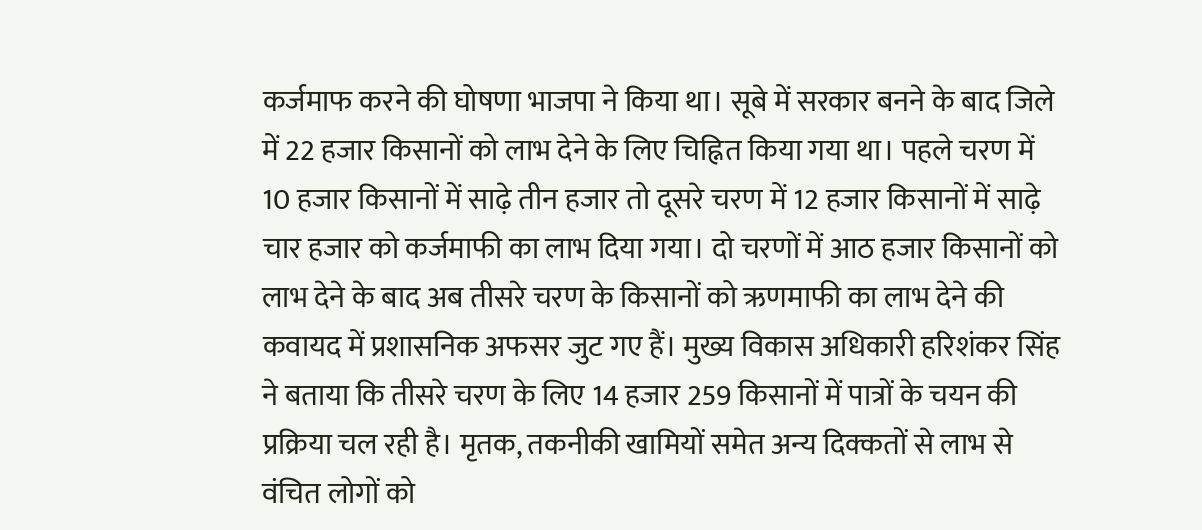कर्जमाफ करने की घोषणा भाजपा ने किया था। सूबे में सरकार बनने के बाद जिले में 22 हजार किसानों को लाभ देने के लिए चिह्नित किया गया था। पहले चरण में 10 हजार किसानों में साढ़े तीन हजार तो दूसरे चरण में 12 हजार किसानों में साढ़े चार हजार को कर्जमाफी का लाभ दिया गया। दो चरणों में आठ हजार किसानों को लाभ देने के बाद अब तीसरे चरण के किसानों को ऋणमाफी का लाभ देने की कवायद में प्रशासनिक अफसर जुट गए हैं। मुख्य विकास अधिकारी हरिशंकर सिंह ने बताया कि तीसरे चरण के लिए 14 हजार 259 किसानों में पात्रों के चयन की प्रक्रिया चल रही है। मृतक, तकनीकी खामियों समेत अन्य दिक्कतों से लाभ से वंचित लोगों को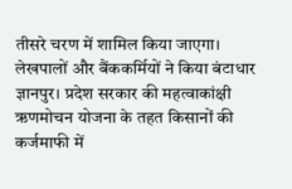तीसरे चरण में शामिल किया जाएगा।
लेखपालों और बैंककर्मियों ने किया बंटाधार
ज्ञानपुर। प्रदेश सरकार की महत्वाकांक्षी ऋणमोचन योजना के तहत किसानों की कर्जमाफी में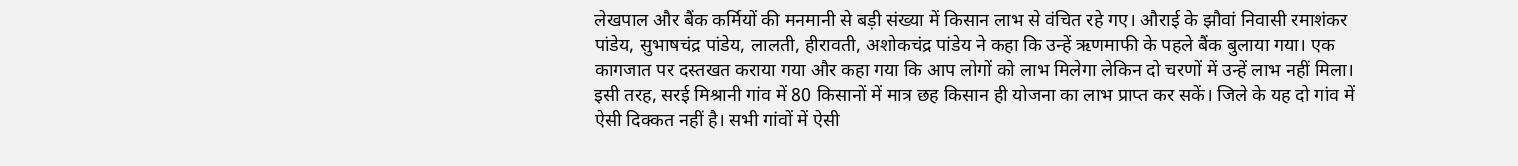लेखपाल और बैंक कर्मियों की मनमानी से बड़ी संख्या में किसान लाभ से वंचित रहे गए। औराई के झौवां निवासी रमाशंकर पांडेय, सुभाषचंद्र पांडेय, लालती, हीरावती, अशोकचंद्र पांडेय ने कहा कि उन्हें ऋणमाफी के पहले बैंक बुलाया गया। एक कागजात पर दस्तखत कराया गया और कहा गया कि आप लोगों को लाभ मिलेगा लेकिन दो चरणों में उन्हें लाभ नहीं मिला। इसी तरह, सरई मिश्रानी गांव में 80 किसानों में मात्र छह किसान ही योजना का लाभ प्राप्त कर सकें। जिले के यह दो गांव में ऐसी दिक्कत नहीं है। सभी गांवों में ऐसी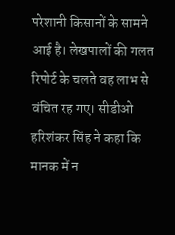परेशानी किसानों के सामने आई है। लेखपालों की गलत रिपोर्ट के चलते वह लाभ से वंचित रह गए। सीडीओ हरिशंकर सिंह ने कहा कि मानक में न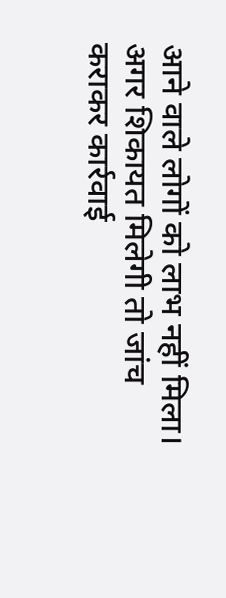आने वाले लोगों को लाभ नहीं मिला। अगर शिकायत मिलेगी तो जांच कराकर कार्रवाई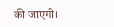की जाएगी।